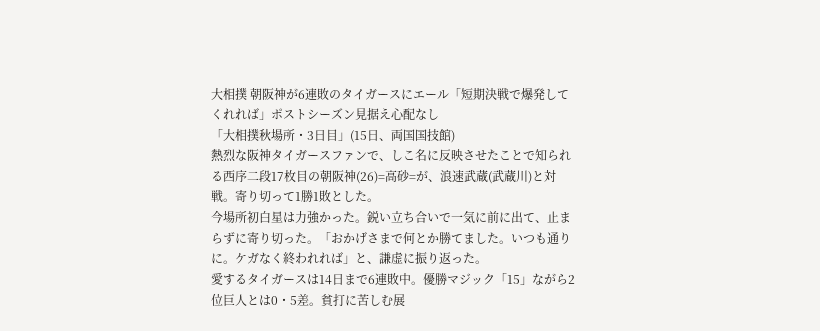大相撲 朝阪神が6連敗のタイガースにエール「短期決戦で爆発してくれれば」ポストシーズン見据え心配なし
「大相撲秋場所・3日目」(15日、両国国技館)
熱烈な阪神タイガースファンで、しこ名に反映させたことで知られる西序二段17枚目の朝阪神(26)=高砂=が、浪速武蔵(武蔵川)と対戦。寄り切って1勝1敗とした。
今場所初白星は力強かった。鋭い立ち合いで一気に前に出て、止まらずに寄り切った。「おかげさまで何とか勝てました。いつも通りに。ケガなく終われれば」と、謙虚に振り返った。
愛するタイガースは14日まで6連敗中。優勝マジック「15」ながら2位巨人とは0・5差。貧打に苦しむ展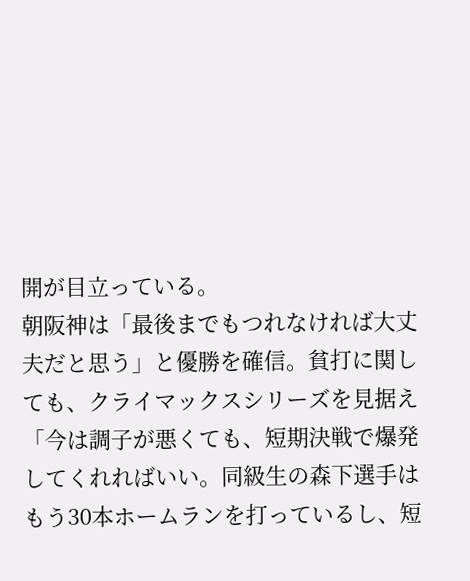開が目立っている。
朝阪神は「最後までもつれなければ大丈夫だと思う」と優勝を確信。貧打に関しても、クライマックスシリーズを見据え「今は調子が悪くても、短期決戦で爆発してくれればいい。同級生の森下選手はもう30本ホームランを打っているし、短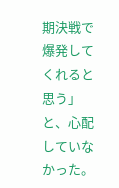期決戦で爆発してくれると思う」と、心配していなかった。